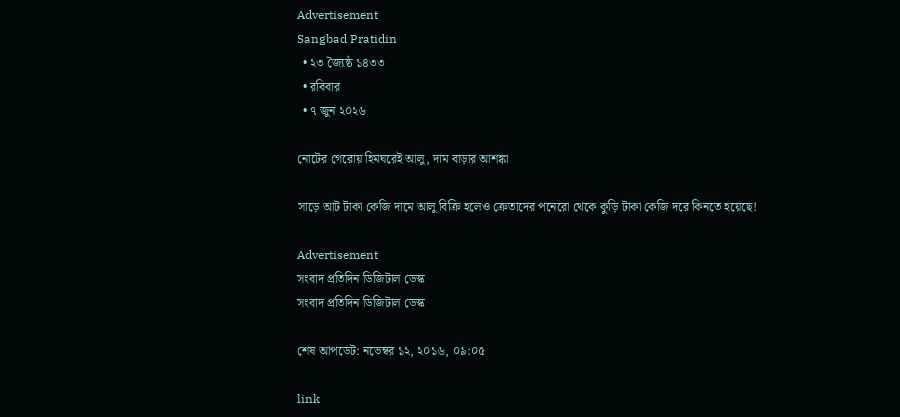Advertisement
Sangbad Pratidin
  • ২৩ জ্যৈষ্ঠ ১৪৩৩
  • রবিবার
  • ৭ জুন ২০২৬

নোটের গেরোয় হিমঘরেই আলু, দাম বাড়ার আশঙ্কা

সাড়ে আট টাকা কেজি দামে আলু বিক্রি হলেও ক্রেতাদের পনেরো থেকে কুড়ি টাকা কেজি দরে কিনতে হয়েছে!

Advertisement
সংবাদ প্রতিদিন ডিজিটাল ডেস্ক
সংবাদ প্রতিদিন ডিজিটাল ডেস্ক

শেষ আপডেট: নভেম্বর ১২, ২০১৬, ০৯:০৫

link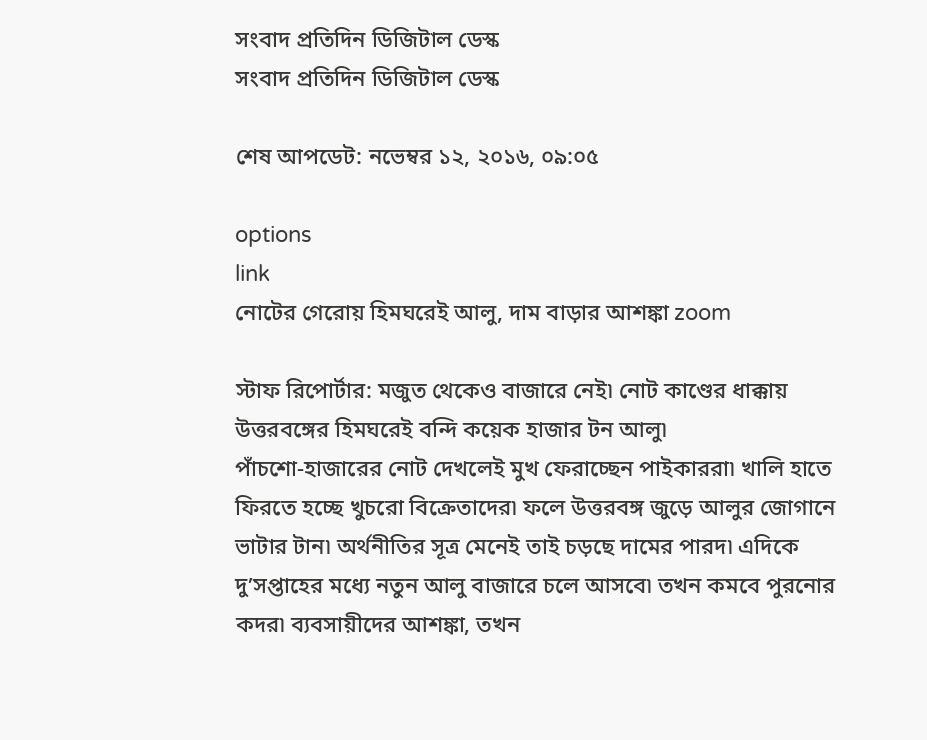সংবাদ প্রতিদিন ডিজিটাল ডেস্ক
সংবাদ প্রতিদিন ডিজিটাল ডেস্ক

শেষ আপডেট: নভেম্বর ১২, ২০১৬, ০৯:০৫

options
link
নোটের গেরোয় হিমঘরেই আলু, দাম বাড়ার আশঙ্কা zoom

স্টাফ রিপোর্টার: মজুত থেকেও বাজারে নেই৷ নোট কাণ্ডের ধাক্কায় উত্তরবঙ্গের হিমঘরেই বন্দি কয়েক হাজার টন আলু৷
পাঁচশো-হাজারের নোট দেখলেই মুখ ফেরাচ্ছেন পাইকাররা৷ খালি হাতে ফিরতে হচ্ছে খুচরো বিক্রেতাদের৷ ফলে উত্তরবঙ্গ জুড়ে আলুর জোগানে ভাটার টান৷ অর্থনীতির সূত্র মেনেই তাই চড়ছে দামের পারদ৷ এদিকে দু’সপ্তাহের মধ্যে নতুন আলু বাজারে চলে আসবে৷ তখন কমবে পুরনোর কদর৷ ব্যবসায়ীদের আশঙ্কা, তখন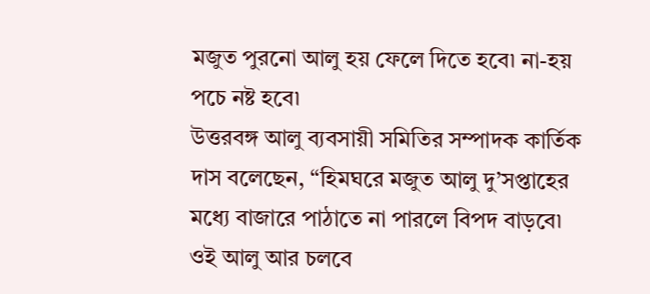মজুত পুরনো আলু হয় ফেলে দিতে হবে৷ না-হয় পচে নষ্ট হবে৷
উত্তরবঙ্গ আলু ব্যবসায়ী সমিতির সম্পাদক কার্তিক দাস বলেছেন, “হিমঘরে মজুত আলু দু’সপ্তাহের মধ্যে বাজারে পাঠাতে না পারলে বিপদ বাড়বে৷ ওই আলু আর চলবে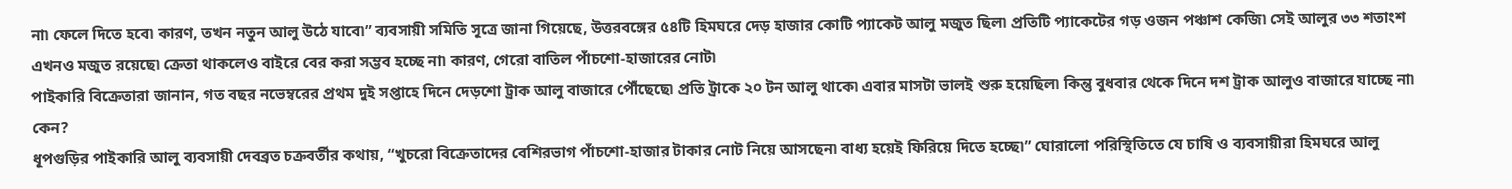না৷ ফেলে দিতে হবে৷ কারণ, তখন নতুন আলু উঠে যাবে৷” ব্যবসায়ী সমিতি সূত্রে জানা গিয়েছে, উত্তরবঙ্গের ৫৪টি হিমঘরে দেড় হাজার কোটি প্যাকেট আলু মজুত ছিল৷ প্রতিটি প্যাকেটের গড় ওজন পঞ্চাশ কেজি৷ সেই আলুর ৩৩ শতাংশ এখনও মজুত রয়েছে৷ ক্রেতা থাকলেও বাইরে বের করা সম্ভব হচ্ছে না৷ কারণ, গেরো বাতিল পাঁচশো-হাজারের নোট৷
পাইকারি বিক্রেতারা জানান, গত বছর নভেম্বরের প্রথম দুই সপ্তাহে দিনে দেড়শো ট্রাক আলু বাজারে পৌঁছেছে৷ প্রতি ট্রাকে ২০ টন আলু থাকে৷ এবার মাসটা ভালই শুরু হয়েছিল৷ কিন্তু বুধবার থেকে দিনে দশ ট্রাক আলুও বাজারে যাচ্ছে না৷ কেন?
ধূপগুড়ির পাইকারি আলু ব্যবসায়ী দেবব্রত চক্রবর্তীর কথায়, “খুচরো বিক্রেতাদের বেশিরভাগ পাঁচশো-হাজার টাকার নোট নিয়ে আসছেন৷ বাধ্য হয়েই ফিরিয়ে দিতে হচ্ছে৷” ঘোরালো পরিস্থিতিতে যে চাষি ও ব্যবসায়ীরা হিমঘরে আলু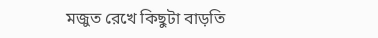মজুত রেখে কিছুটা বাড়তি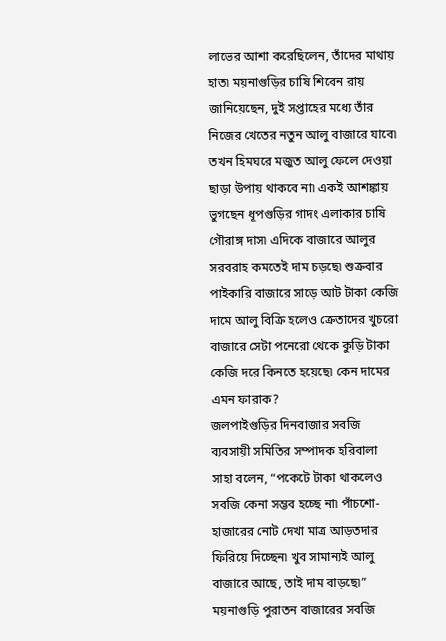লাভের আশা করেছিলেন, তাঁদের মাথায় হাত৷ ময়নাগুড়ির চাষি শিবেন রায় জানিয়েছেন, দুই সপ্তাহের মধ্যে তাঁর নিজের খেতের নতুন আলু বাজারে যাবে৷ তখন হিমঘরে মজুত আলু ফেলে দেওয়া ছাড়া উপায় থাকবে না৷ একই আশঙ্কায় ভুগছেন ধূপগুড়ির গাদং এলাকার চাষি গৌরাঙ্গ দাস৷ এদিকে বাজারে আলুর সরবরাহ কমতেই দাম চড়ছে৷ শুক্রবার পাইকারি বাজারে সাড়ে আট টাকা কেজি দামে আলু বিক্রি হলেও ক্রেতাদের খুচরো বাজারে সেটা পনেরো থেকে কুড়ি টাকা কেজি দরে কিনতে হয়েছে৷ কেন দামের এমন ফারাক?
জলপাইগুড়ির দিনবাজার সবজি ব্যবসায়ী সমিতির সম্পাদক হরিবালা সাহা বলেন, “পকেটে টাকা থাকলেও সবজি কেনা সম্ভব হচ্ছে না৷ পাঁচশো-হাজারের নোট দেখা মাত্র আড়তদার ফিরিয়ে দিচ্ছেন৷ খুব সামান্যই আলু বাজারে আছে, তাই দাম বাড়ছে৷” ময়নাগুড়ি পুরাতন বাজারের সবজি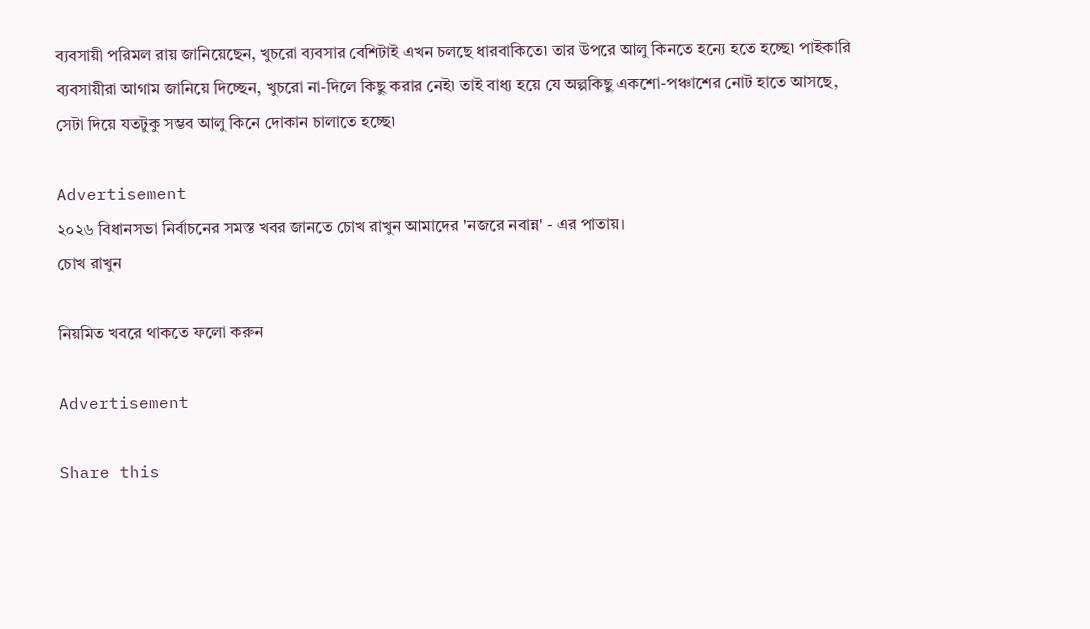ব্যবসায়ী পরিমল রায় জানিয়েছেন, খুচরো ব্যবসার বেশিটাই এখন চলছে ধারবাকিতে৷ তার উপরে আলু কিনতে হন্যে হতে হচ্ছে৷ পাইকারি ব্যবসায়ীরা আগাম জানিয়ে দিচ্ছেন, খুচরো না-দিলে কিছু করার নেই৷ তাই বাধ্য হয়ে যে অল্পকিছু একশো-পঞ্চাশের নোট হাতে আসছে, সেটা দিয়ে যতটুকু সম্ভব আলু কিনে দোকান চালাতে হচ্ছে৷

Advertisement
২০২৬ বিধানসভা নির্বাচনের সমস্ত খবর জানতে চোখ রাখুন আমাদের 'নজরে নবান্ন' - এর পাতায়।
চোখ রাখুন

নিয়মিত খবরে থাকতে ফলো করুন

Advertisement

Share this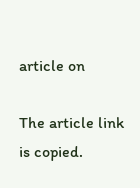article on

The article link is copied.